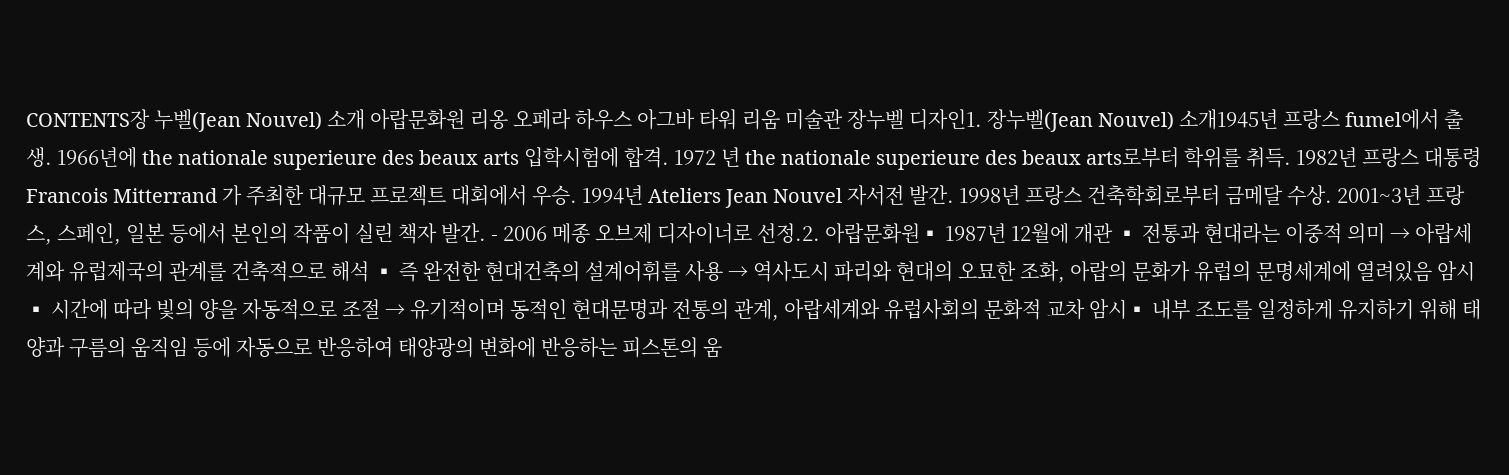CONTENTS장 누벨(Jean Nouvel) 소개 아랍문화원 리옹 오페라 하우스 아그바 타워 리움 미술관 장누벨 디자인1. 장누벨(Jean Nouvel) 소개1945년 프랑스 fumel에서 출생. 1966년에 the nationale superieure des beaux arts 입학시험에 합격. 1972 년 the nationale superieure des beaux arts로부터 학위를 취득. 1982년 프랑스 대통령 Francois Mitterrand 가 주최한 대규모 프로젝트 대회에서 우승. 1994년 Ateliers Jean Nouvel 자서전 발간. 1998년 프랑스 건축학회로부터 금메달 수상. 2001~3년 프랑스, 스페인, 일본 등에서 본인의 작품이 실린 책자 발간. - 2006 메종 오브제 디자이너로 선정.2. 아랍문화원▪ 1987년 12월에 개관 ▪ 전통과 현대라는 이중적 의미 → 아랍세계와 유럽제국의 관계를 건축적으로 해석 ▪ 즉 완전한 현대건축의 설계어휘를 사용 → 역사도시 파리와 현대의 오묘한 조화, 아랍의 문화가 유럽의 문명세계에 열려있음 암시 ▪ 시간에 따라 빛의 양을 자동적으로 조절 → 유기적이며 동적인 현대문명과 전통의 관계, 아랍세계와 유럽사회의 문화적 교차 암시▪ 내부 조도를 일정하게 유지하기 위해 태양과 구름의 움직임 등에 자동으로 반응하여 태양광의 변화에 반응하는 피스톤의 움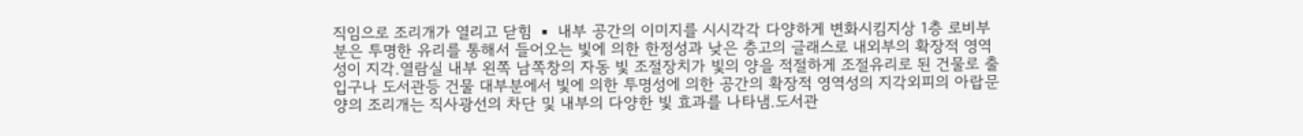직임으로 조리개가 열리고 닫힘 ▪ 내부 공간의 이미지를 시시각각 다양하게 변화시킴지상 1층 로비부분은 투명한 유리를 통해서 들어오는 빛에 의한 한정성과 낮은 층고의 글래스로 내외부의 확장적 영역성이 지각.열람실 내부 왼쪽 남쪽창의 자동 빛 조절장치가 빛의 양을 적절하게 조절유리로 된 건물로 출입구나 도서관등 건물 대부분에서 빛에 의한 투명성에 의한 공간의 확장적 영역성의 지각외피의 아랍문양의 조리개는 직사광선의 차단 및 내부의 다양한 빛 효과를 나타냄.도서관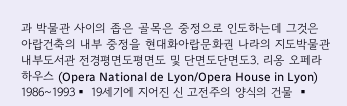과 박물관 사이의 좁은 골목은 중정으로 인도하는데 그것은 아랍건축의 내부 중정을 현대화아랍문화권 나라의 지도박물관 내부도서관 전경평면도평면도 및 단면도단면도3. 리옹 오페라 하우스 (Opera National de Lyon/Opera House in Lyon) 1986~1993▪ 19세기에 지어진 신 고전주의 양식의 건물 ▪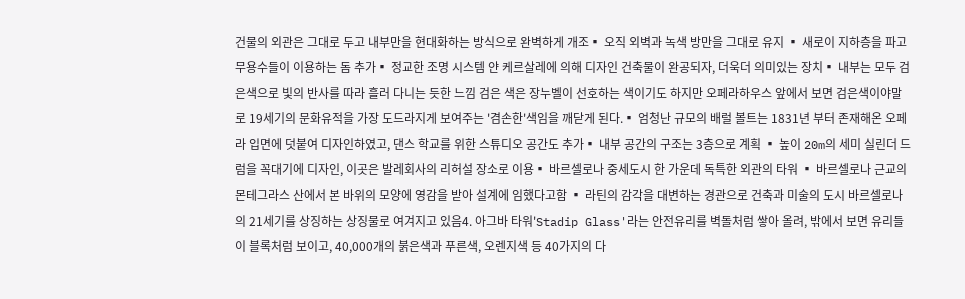건물의 외관은 그대로 두고 내부만을 현대화하는 방식으로 완벽하게 개조▪ 오직 외벽과 녹색 방만을 그대로 유지 ▪ 새로이 지하층을 파고 무용수들이 이용하는 돔 추가▪ 정교한 조명 시스템 얀 케르살레에 의해 디자인 건축물이 완공되자, 더욱더 의미있는 장치▪ 내부는 모두 검은색으로 빛의 반사를 따라 흘러 다니는 듯한 느낌 검은 색은 장누벨이 선호하는 색이기도 하지만 오페라하우스 앞에서 보면 검은색이야말로 19세기의 문화유적을 가장 도드라지게 보여주는 '겸손한'색임을 깨닫게 된다.▪ 엄청난 규모의 배럴 볼트는 1831년 부터 존재해온 오페라 입면에 덧붙여 디자인하였고, 댄스 학교를 위한 스튜디오 공간도 추가▪ 내부 공간의 구조는 3층으로 계획 ▪ 높이 20m의 세미 실린더 드럼을 꼭대기에 디자인, 이곳은 발레회사의 리허설 장소로 이용▪ 바르셀로나 중세도시 한 가운데 독특한 외관의 타워 ▪ 바르셀로나 근교의 몬테그라스 산에서 본 바위의 모양에 영감을 받아 설계에 임했다고함 ▪ 라틴의 감각을 대변하는 경관으로 건축과 미술의 도시 바르셀로나의 21세기를 상징하는 상징물로 여겨지고 있음4. 아그바 타워'Stadip Glass'라는 안전유리를 벽돌처럼 쌓아 올려, 밖에서 보면 유리들이 블록처럼 보이고, 40,000개의 붉은색과 푸른색, 오렌지색 등 40가지의 다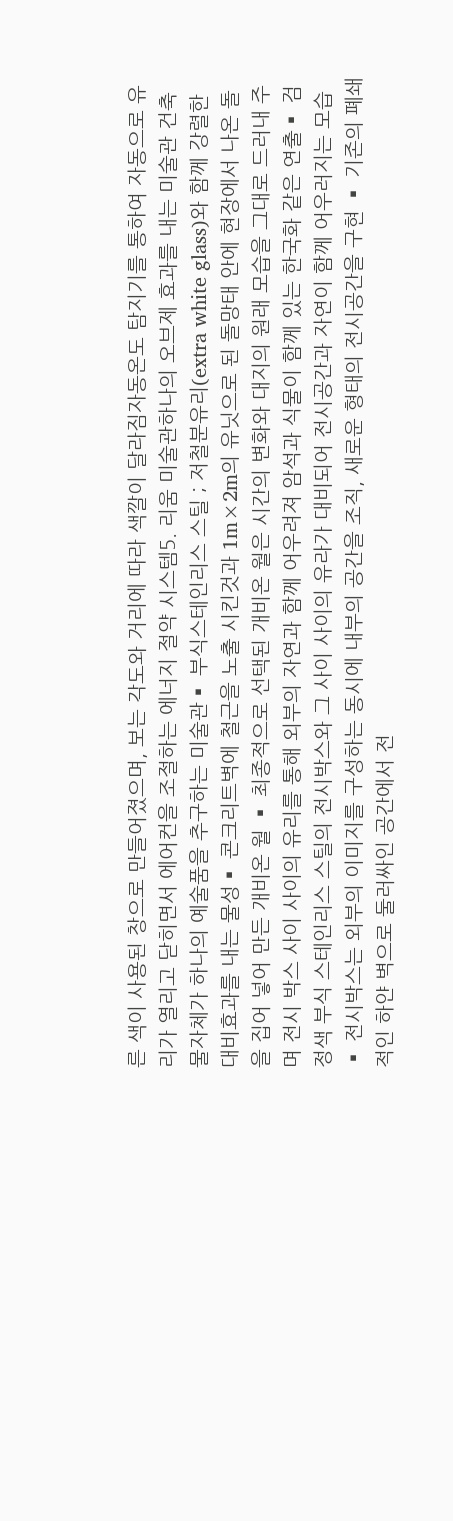른 색이 사용된 창으로 만들어졌으며, 보는 각도와 거리에 따라 색깔이 달라짐자동온도 탐지기를 통하여 자동으로 유리가 열리고 닫히면서 에어컨을 조절하는 에너지 절약 시스템5. 리움 미술관하나의 오브제 효과를 내는 미술관 건축물자체가 하나의 예술품을 추구하는 미술관▪ 부식스테인리스 스틸 ; 저철분유리(extra white glass)와 함께 강렬한 대비효과를 내는 물성▪ 콘크리트벽에 철근을 노출 시킨것과 1m×2m의 유닛으로 된 돌망태 안에 현장에서 나온 돌을 집어 넣어 만든 개비온 월 ▪ 최종적으로 선택된 개비온 월은 시간의 변화와 대지의 원래 모습을 그대로 드러내 주며 전시 박스 사이 사이의 유리를 통해 외부의 자연과 함께 어우려져 암석과 식물이 함께 있는 한국화 같은 연출▪ 검정색 부식 스테인리스 스틸의 전시박스와 그 사이 사이의 유라가 대비되어 전시공간과 자연이 함께 어우러지는 모습 ▪ 전시박스는 외부의 이미지를 구성하는 동시에 내부의 공간을 조직, 새로운 형태의 전시공간을 구현 ▪ 기존의 폐쇄적인 하얀 벽으로 둘러싸인 공간에서 전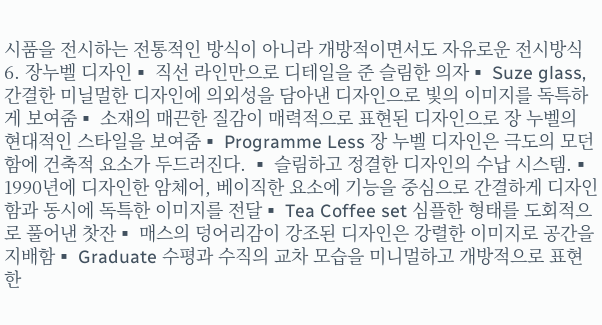시품을 전시하는 전통적인 방식이 아니라 개방적이면서도 자유로운 전시방식6. 장누벨 디자인▪ 직선 라인만으로 디테일을 준 슬림한 의자▪ Suze glass, 간결한 미닐멀한 디자인에 의외성을 담아낸 디자인으로 빛의 이미지를 독특하게 보여줌▪ 소재의 매끈한 질감이 매력적으로 표현된 디자인으로 장 누벨의 현대적인 스타일을 보여줌▪ Programme Less 장 누벨 디자인은 극도의 모던함에 건축적 요소가 두드러진다. ▪ 슬림하고 정결한 디자인의 수납 시스템.▪ 1990년에 디자인한 암체어, 베이직한 요소에 기능을 중심으로 간결하게 디자인함과 동시에 독특한 이미지를 전달▪ Tea Coffee set 심플한 형태를 도회적으로 풀어낸 찻잔▪ 매스의 덩어리감이 강조된 디자인은 강렬한 이미지로 공간을 지배함▪ Graduate 수평과 수직의 교차 모습을 미니멀하고 개방적으로 표현한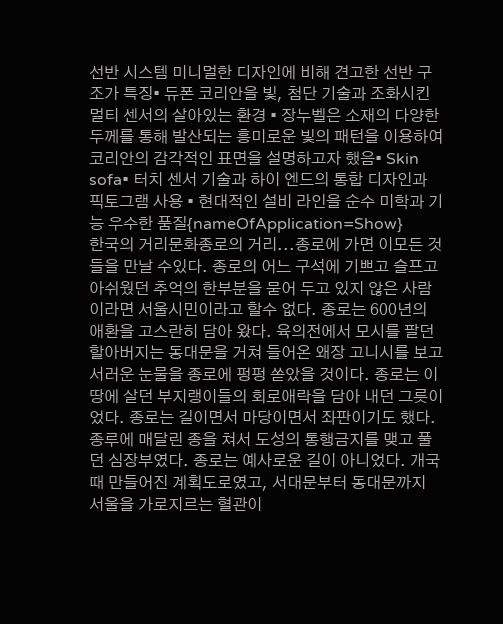선반 시스템 미니멀한 디자인에 비해 견고한 선반 구조가 특징▪ 듀폰 코리안을 빛, 첨단 기술과 조화시킨 멀티 센서의 살아있는 환경 ▪ 장누벨은 소재의 다양한 두께를 통해 발산되는 흥미로운 빛의 패턴을 이용하여 코리안의 감각적인 표면을 설명하고자 했음▪ Skin sofa▪ 터치 센서 기술과 하이 엔드의 통합 디자인과 픽토그램 사용 ▪ 현대적인 설비 라인을 순수 미학과 기능 우수한 품질{nameOfApplication=Show}
한국의 거리문화종로의 거리...종로에 가면 이모든 것들을 만날 수있다. 종로의 어느 구석에 기쁘고 슬프고 아쉬웠던 추억의 한부분을 묻어 두고 있지 않은 사람이라면 서울시민이라고 할수 없다. 종로는 600년의 애환을 고스란히 담아 왔다. 육의전에서 모시를 팔던 할아버지는 동대문을 거쳐 들어온 왜장 고니시를 보고 서러운 눈물을 종로에 펑펑 쏟았을 것이다. 종로는 이땅에 살던 부지랭이들의 회로애락을 담아 내던 그릇이었다. 종로는 길이면서 마당이면서 좌판이기도 했다. 종루에 매달린 종을 쳐서 도성의 통행금지를 맺고 풀던 심장부였다. 종로는 예사로운 길이 아니었다. 개국 때 만들어진 계획도로였고, 서대문부터 동대문까지 서울을 가로지르는 혈관이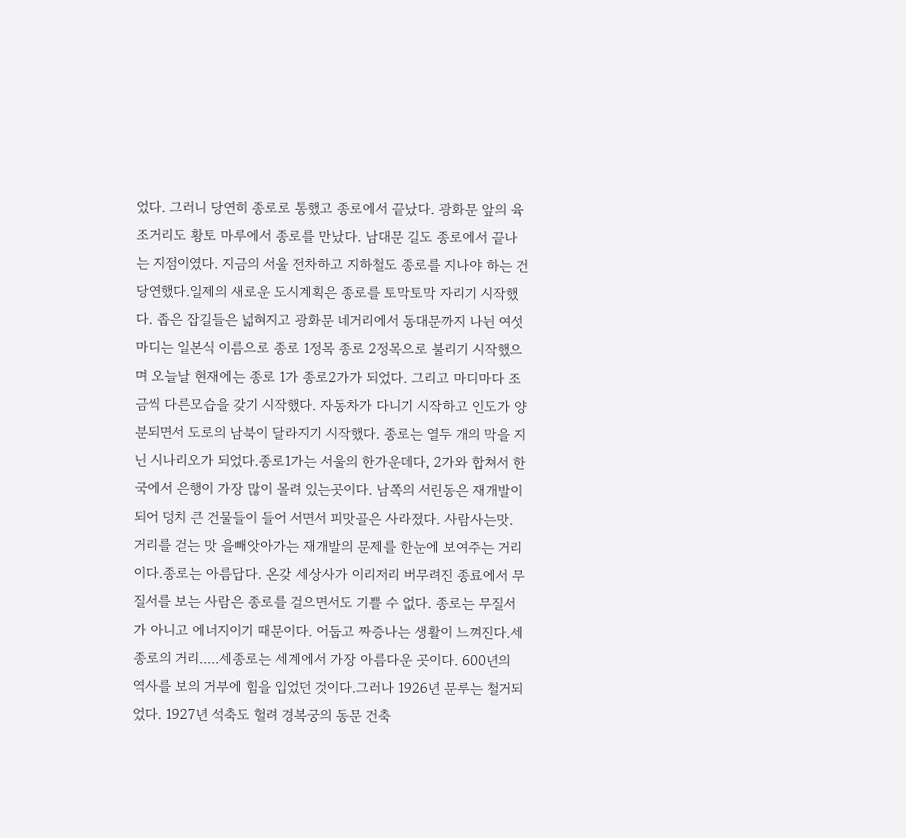었다. 그러니 당연히 종로로 통했고 종로에서 끝났다. 광화문 앞의 육조거리도 황토 마루에서 종로를 만났다. 남대문 길도 종로에서 끝나는 지점이였다. 지금의 서울 전차하고 지하철도 종로를 지나야 하는 건 당연했다.일제의 새로운 도시계획은 종로를 토막토막 자리기 시작했다. 좁은 잡길들은 넓혀지고 광화문 네거리에서 동대문까지 나뉜 여섯 마디는 일본식 이름으로 종로 1정목 종로 2정목으로 불리기 시작했으며 오늘날 현재에는 종로 1가 종로2가가 되었다. 그리고 마디마다 조금씩 다른모습을 갖기 시작했다. 자동차가 다니기 시작하고 인도가 양분되면서 도로의 남북이 달라지기 시작했다. 종로는 열두 개의 막을 지닌 시나리오가 되었다.종로1가는 서울의 한가운데다, 2가와 합쳐서 한국에서 은행이 가장 많이 몰려 있는곳이다. 남쪽의 서린동은 재개발이 되어 덩치 큰 건물들이 들어 서면서 피맛골은 사라졌다. 사람사는맛. 거리를 걷는 맛 을빼앗아가는 재개발의 문제를 한눈에 보여주는 거리이다.종로는 아름답다. 온갖 세상사가 이리저리 버무려진 종료에서 무질서를 보는 사람은 종로를 걸으면서도 기쁠 수 없다. 종로는 무질서가 아니고 에너지이기 때문이다. 어둡고 짜증나는 생활이 느껴진다.세종로의 거리.....세종로는 세계에서 가장 아름다운 곳이다. 600년의 역사를 보의 거부에 힘을 입었던 것이다.그러나 1926년 문루는 철거되었다. 1927년 석축도 헐려 경복궁의 동문 건축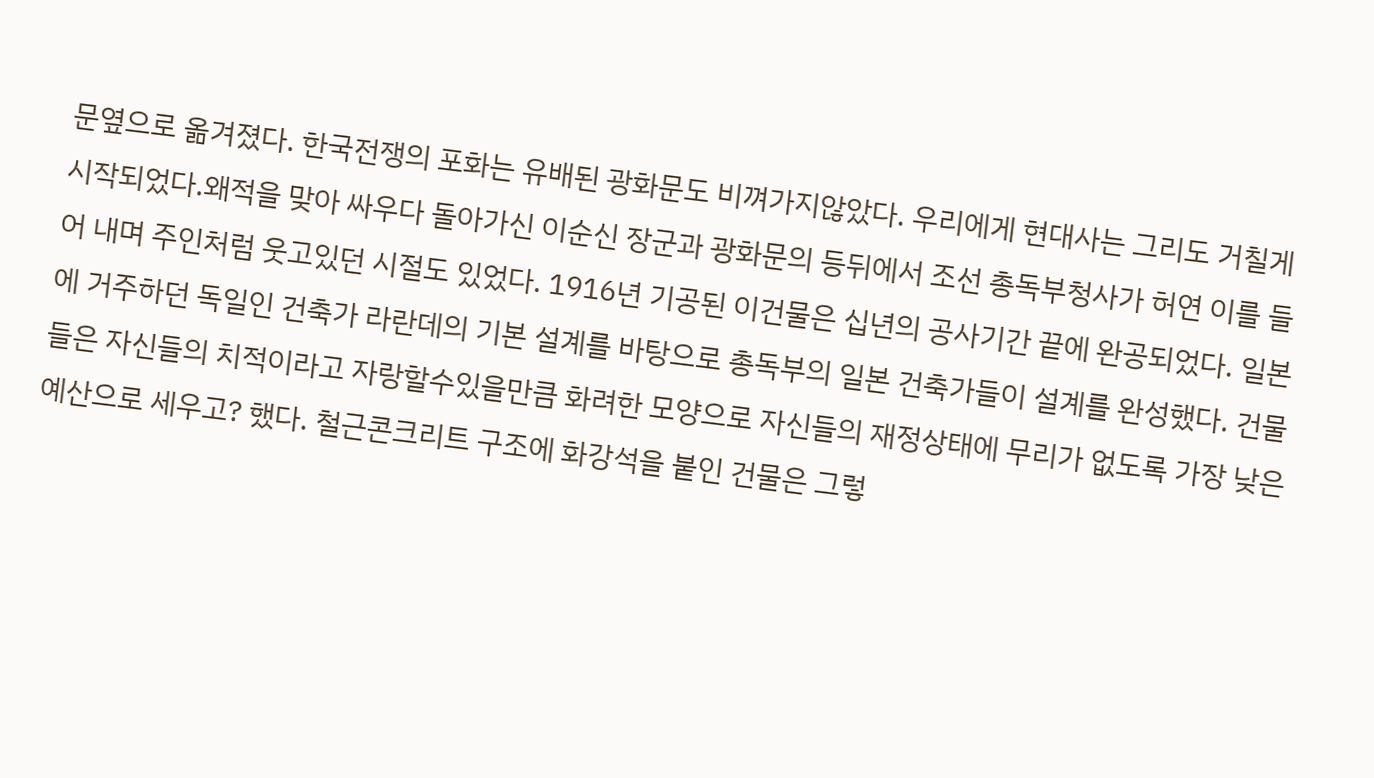문옆으로 옮겨졌다. 한국전쟁의 포화는 유배된 광화문도 비껴가지않았다. 우리에게 현대사는 그리도 거칠게 시작되었다.왜적을 맞아 싸우다 돌아가신 이순신 장군과 광화문의 등뒤에서 조선 총독부청사가 허연 이를 들어 내며 주인처럼 웃고있던 시절도 있었다. 1916년 기공된 이건물은 십년의 공사기간 끝에 완공되었다. 일본에 거주하던 독일인 건축가 라란데의 기본 설계를 바탕으로 총독부의 일본 건축가들이 설계를 완성했다. 건물들은 자신들의 치적이라고 자랑할수있을만큼 화려한 모양으로 자신들의 재정상태에 무리가 없도록 가장 낮은 예산으로 세우고? 했다. 철근콘크리트 구조에 화강석을 붙인 건물은 그렇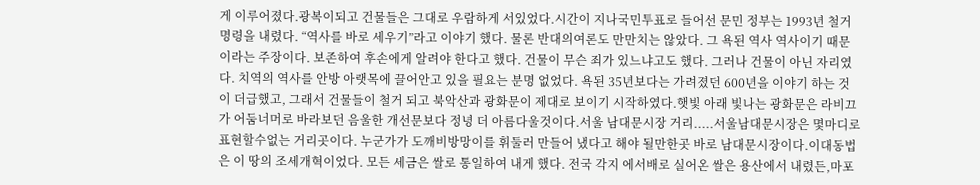게 이루어졌다.광복이되고 건물들은 그대로 우람하게 서있었다.시간이 지나국민투표로 들어선 문민 정부는 1993년 철거명령을 내렸다. “역사를 바로 세우기”라고 이야기 했다. 물론 반대의여론도 만만치는 않았다. 그 욕된 역사 역사이기 때문이라는 주장이다. 보존하여 후손에게 알려야 한다고 했다. 건물이 무슨 죄가 있느냐고도 했다. 그러나 건물이 아닌 자리였다. 치역의 역사를 안방 아랫목에 끌어안고 있을 필요는 분명 없었다. 욕된 35년보다는 가려졌던 600년을 이야기 하는 것이 더급했고, 그래서 건물들이 철거 되고 북악산과 광화문이 제대로 보이기 시작하였다.햇빛 아래 빛나는 광화문은 라비끄가 어둠너머로 바라보던 음울한 개선문보다 정녕 더 아름다울것이다.서울 남대문시장 거리.....서울남대문시장은 몇마디로 표현할수없는 거리곳이다. 누군가가 도깨비방망이를 휘둘러 만들어 냈다고 해야 될만한곳 바로 남대문시장이다.이대동법은 이 땅의 조세개혁이었다. 모든 세금은 쌀로 통일하여 내게 했다. 전국 각지 에서배로 실어온 쌀은 용산에서 내렸든,마포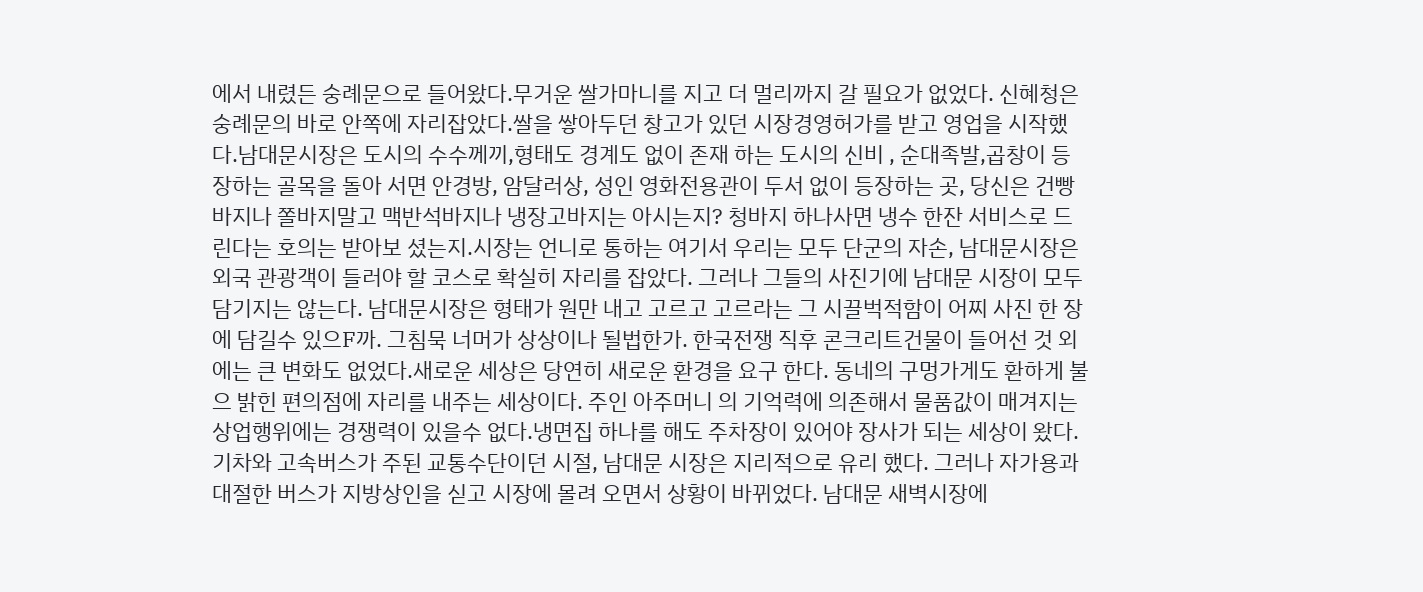에서 내렸든 숭례문으로 들어왔다.무거운 쌀가마니를 지고 더 멀리까지 갈 필요가 없었다. 신혜청은 숭례문의 바로 안쪽에 자리잡았다.쌀을 쌓아두던 창고가 있던 시장경영허가를 받고 영업을 시작했다.남대문시장은 도시의 수수께끼,형태도 경계도 없이 존재 하는 도시의 신비 , 순대족발,곱창이 등장하는 골목을 돌아 서면 안경방, 암달러상, 성인 영화전용관이 두서 없이 등장하는 곳, 당신은 건빵바지나 쫄바지말고 맥반석바지나 냉장고바지는 아시는지? 청바지 하나사면 냉수 한잔 서비스로 드린다는 호의는 받아보 셨는지.시장는 언니로 통하는 여기서 우리는 모두 단군의 자손, 남대문시장은 외국 관광객이 들러야 할 코스로 확실히 자리를 잡았다. 그러나 그들의 사진기에 남대문 시장이 모두 담기지는 않는다. 남대문시장은 형태가 원만 내고 고르고 고르라는 그 시끌벅적함이 어찌 사진 한 장에 담길수 있으F까. 그침묵 너머가 상상이나 될법한가. 한국전쟁 직후 콘크리트건물이 들어선 것 외에는 큰 변화도 없었다.새로운 세상은 당연히 새로운 환경을 요구 한다. 동네의 구멍가게도 환하게 불으 밝힌 편의점에 자리를 내주는 세상이다. 주인 아주머니 의 기억력에 의존해서 물품값이 매겨지는 상업행위에는 경쟁력이 있을수 없다.냉면집 하나를 해도 주차장이 있어야 장사가 되는 세상이 왔다. 기차와 고속버스가 주된 교통수단이던 시절, 남대문 시장은 지리적으로 유리 했다. 그러나 자가용과 대절한 버스가 지방상인을 싣고 시장에 몰려 오면서 상황이 바뀌었다. 남대문 새벽시장에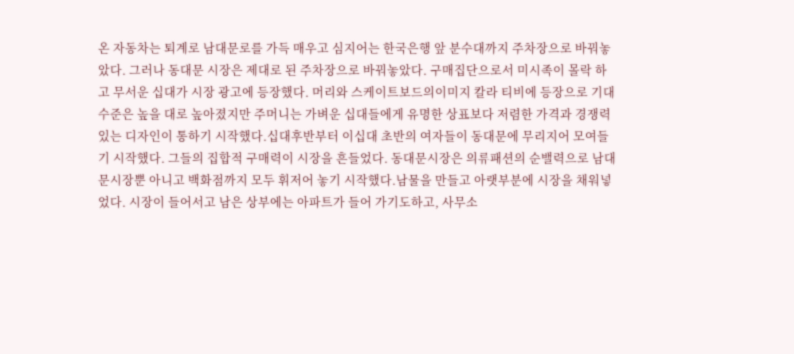온 자동차는 퇴계로 남대문로를 가득 매우고 심지어는 한국은행 앞 분수대까지 주차장으로 바꿔놓았다. 그러나 동대문 시장은 제대로 된 주차장으로 바꿔놓았다. 구매집단으로서 미시족이 몰락 하고 무서운 십대가 시장 광고에 등장했다. 머리와 스케이트보드의이미지 칼라 티비에 등장으로 기대수준은 높을 대로 높아졌지만 주머니는 가벼운 십대들에게 유명한 상표보다 저렴한 가격과 경쟁력 있는 디자인이 통하기 시작했다.십대후반부터 이십대 초반의 여자들이 동대문에 무리지어 모여들기 시작했다. 그들의 집합적 구매력이 시장을 흔들었다. 동대문시장은 의류패션의 순밸력으로 남대문시장뿐 아니고 백화점까지 모두 휘저어 놓기 시작했다.남물을 만들고 아랫부분에 시장을 채워넣었다. 시장이 들어서고 남은 상부에는 아파트가 들어 가기도하고, 사무소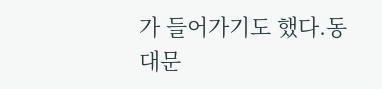가 들어가기도 했다.동대문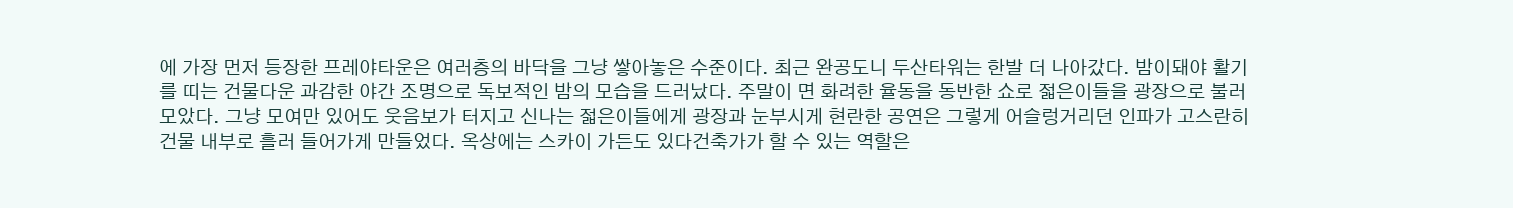에 가장 먼저 등장한 프레야타운은 여러층의 바닥을 그냥 쌓아놓은 수준이다. 최근 완공도니 두산타워는 한발 더 나아갔다. 밤이돼야 활기를 띠는 건물다운 과감한 야간 조명으로 독보적인 밤의 모습을 드러났다. 주말이 면 화려한 율동을 동반한 쇼로 젋은이들을 광장으로 불러모았다. 그냥 모여만 있어도 웃음보가 터지고 신나는 젋은이들에게 광장과 눈부시게 현란한 공연은 그렇게 어슬렁거리던 인파가 고스란히 건물 내부로 흘러 들어가게 만들었다. 옥상에는 스카이 가든도 있다건축가가 할 수 있는 역할은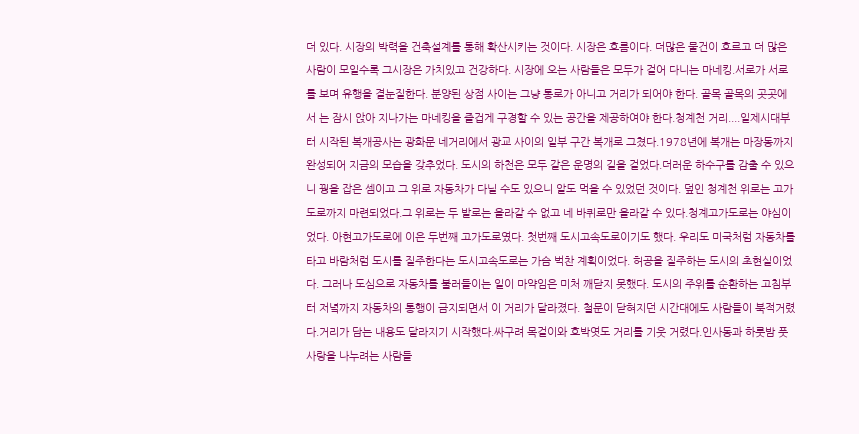더 있다. 시장의 박력을 건축설계를 통해 확산시키는 것이다. 시장은 흐름이다. 더많은 물건이 흐르고 더 많은 사람이 모일수록 그시장은 가치있고 건강하다. 시장에 오는 사람들은 모두가 걸어 다니는 마네킹.서로가 서로를 보며 유행을 곁눈질한다. 분양된 상점 사이는 그냥 통로가 아니고 거리가 되어야 한다. 골목 골목의 곳곳에서 는 잠시 앉아 지나가는 마네킹을 즐겁게 구경할 수 있는 공간을 제공하여야 한다.청계천 거리....일제시대부터 시작된 복개공사는 광화문 네거리에서 광교 사이의 일부 구간 복개로 그쳤다.1978년에 복개는 마장동까지 완성되어 지금의 모습을 갖추었다. 도시의 하천은 모두 같은 운명의 길을 걸었다.더러운 하수구를 감출 수 있으니 꿩을 잡은 셈이고 그 위로 자동차가 다닐 수도 있으니 알도 먹을 수 있었던 것이다. 덮인 청계천 위로는 고가도로까지 마련되었다.그 위로는 두 발로는 올라갈 수 없고 네 바퀴로만 올라갈 수 있다.청계고가도로는 야심이었다. 아현고가도로에 이은 두번째 고가도로였다. 첫번째 도시고속도로이기도 했다. 우리도 미국처럼 자동차를 타고 바람처럼 도시를 질주한다는 도시고속도로는 가슴 벅찬 계획이었다. 허공을 질주하는 도시의 초현실이었다. 그러나 도심으로 자동차를 불러들이는 일이 마약임은 미처 깨닫지 못했다. 도시의 주위를 순환하는 고침부터 저녘까지 자동차의 통행이 금지되면서 이 거리가 달라졌다. 철문이 닫혀지던 시간대에도 사람들이 북적거렸다.거리가 담는 내용도 달라지기 시작했다.싸구려 목걸이와 호박엿도 거리를 기웃 거렸다.인사동과 하룻밤 풋사랑을 나누려는 사람들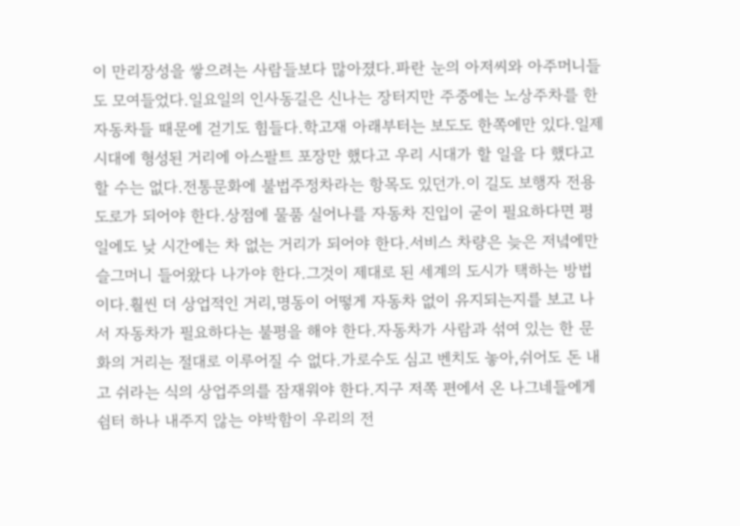이 만리장성을 쌓으려는 사람들보다 많아졌다.파란 눈의 아저씨와 아주머니들도 모여들었다.일요일의 인사동길은 신나는 장터지만 주중에는 노상주차를 한 자동차들 때문에 걷기도 힘들다.학고재 아래부터는 보도도 한쪽에만 있다.일제시대에 형성된 거리에 아스팔트 포장만 했다고 우리 시대가 할 일을 다 했다고 할 수는 없다.전통문화에 불법주정차라는 항목도 있던가.이 길도 보행자 전용도로가 되어야 한다.상점에 물품 실어나를 자동차 진입이 굳이 필요하다면 평일에도 낮 시간에는 차 없는 거리가 되어야 한다.서비스 차량은 늦은 저녘에만 슬그머니 들어왔다 나가야 한다.그것이 제대로 된 세계의 도시가 택하는 방법이다.훨씬 더 상업적인 거리,명동이 어떻게 자동차 없이 유지되는지를 보고 나서 자동차가 필요하다는 불평을 해야 한다.자동차가 사람과 섞여 있는 한 문화의 거리는 절대로 이루어질 수 없다.가로수도 심고 벤치도 놓아,쉬어도 돈 내고 쉬라는 식의 상업주의를 잠재워야 한다.지구 저쪽 편에서 온 나그네들에게 쉼터 하나 내주지 않는 야박함이 우리의 전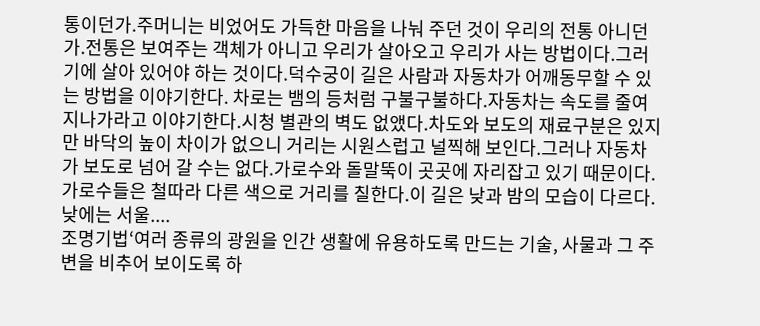통이던가.주머니는 비었어도 가득한 마음을 나눠 주던 것이 우리의 전통 아니던가.전통은 보여주는 객체가 아니고 우리가 살아오고 우리가 사는 방법이다.그러기에 살아 있어야 하는 것이다.덕수궁이 길은 사람과 자동차가 어깨동무할 수 있는 방법을 이야기한다. 차로는 뱀의 등처럼 구불구불하다.자동차는 속도를 줄여 지나가라고 이야기한다.시청 별관의 벽도 없앴다.차도와 보도의 재료구분은 있지만 바닥의 높이 차이가 없으니 거리는 시원스럽고 널찍해 보인다.그러나 자동차가 보도로 넘어 갈 수는 없다.가로수와 돌말뚝이 곳곳에 자리잡고 있기 때문이다.가로수들은 철따라 다른 색으로 거리를 칠한다.이 길은 낮과 밤의 모습이 다르다.낮에는 서울....
조명기법‘여러 종류의 광원을 인간 생활에 유용하도록 만드는 기술, 사물과 그 주변을 비추어 보이도록 하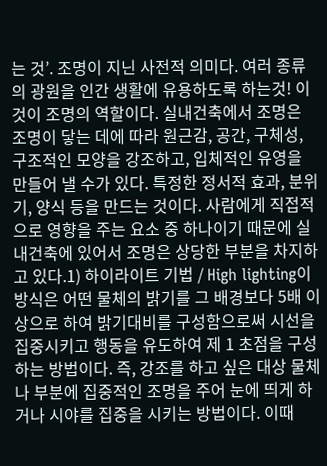는 것’. 조명이 지닌 사전적 의미다. 여러 종류의 광원을 인간 생활에 유용하도록 하는것! 이것이 조명의 역할이다. 실내건축에서 조명은 조명이 닿는 데에 따라 원근감, 공간, 구체성, 구조적인 모양을 강조하고, 입체적인 유영을 만들어 낼 수가 있다. 특정한 정서적 효과, 분위기, 양식 등을 만드는 것이다. 사람에게 직접적으로 영향을 주는 요소 중 하나이기 때문에 실내건축에 있어서 조명은 상당한 부분을 차지하고 있다.1) 하이라이트 기법 / High lighting이 방식은 어떤 물체의 밝기를 그 배경보다 5배 이상으로 하여 밝기대비를 구성함으로써 시선을 집중시키고 행동을 유도하여 제 1 초점을 구성하는 방법이다. 즉, 강조를 하고 싶은 대상 물체나 부분에 집중적인 조명을 주어 눈에 띄게 하거나 시야를 집중을 시키는 방법이다. 이때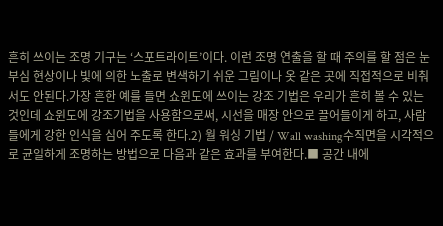흔히 쓰이는 조명 기구는 ‘스포트라이트’이다. 이런 조명 연출을 할 때 주의를 할 점은 눈부심 현상이나 빛에 의한 노출로 변색하기 쉬운 그림이나 옷 같은 곳에 직접적으로 비춰서도 안된다.가장 흔한 예를 들면 쇼윈도에 쓰이는 강조 기법은 우리가 흔히 볼 수 있는 것인데 쇼윈도에 강조기법을 사용함으로써, 시선을 매장 안으로 끌어들이게 하고, 사람들에게 강한 인식을 심어 주도록 한다.2) 월 워싱 기법 / Wall washing수직면을 시각적으로 균일하게 조명하는 방법으로 다음과 같은 효과를 부여한다.■ 공간 내에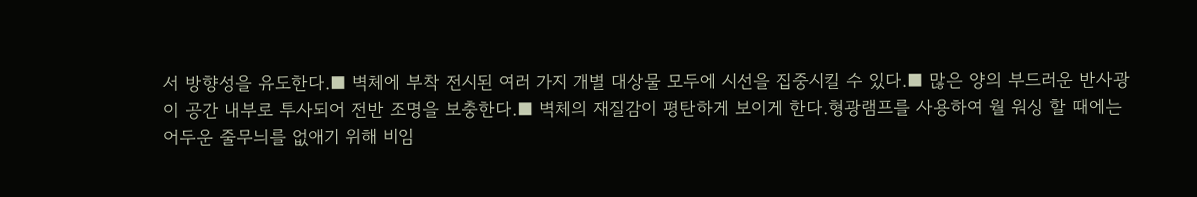서 방향성을 유도한다.■ 벽체에 부착 전시된 여러 가지 개별 대상물 모두에 시선을 집중시킬 수 있다.■ 많은 양의 부드러운 반사광이 공간 내부로 투사되어 전반 조명을 보충한다.■ 벽체의 재질감이 평탄하게 보이게 한다.형광램프를 사용하여 월 워싱 할 때에는 어두운 줄무늬를 없애기 위해 비임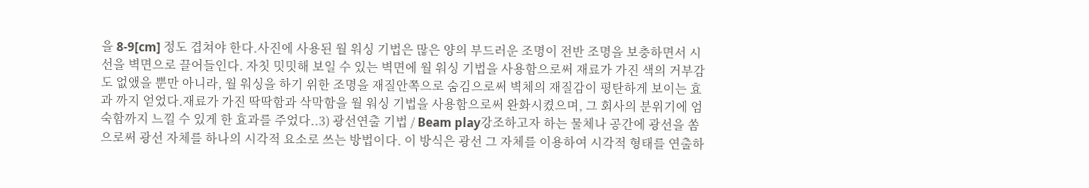을 8-9[cm] 정도 겹쳐야 한다.사진에 사용된 월 워싱 기법은 많은 양의 부드러운 조명이 전반 조명을 보충하면서 시선을 벽면으로 끌어들인다. 자칫 밋밋해 보일 수 있는 벽면에 월 워싱 기법을 사용함으로써 재료가 가진 색의 거부감도 없앴을 뿐만 아니라, 월 워싱을 하기 위한 조명을 재질안쪽으로 숨김으로써 벽체의 재질감이 평탄하게 보이는 효과 까지 얻었다.재료가 가진 딱딱함과 삭막함을 월 워싱 기법을 사용함으로써 완화시켰으며, 그 회사의 분위기에 엄숙함까지 느낄 수 있게 한 효과를 주었다..3) 광선연출 기법 / Beam play강조하고자 하는 물체나 공간에 광선을 쏨으로써 광선 자체를 하나의 시각적 요소로 쓰는 방법이다. 이 방식은 광선 그 자체를 이용하여 시각적 형태를 연출하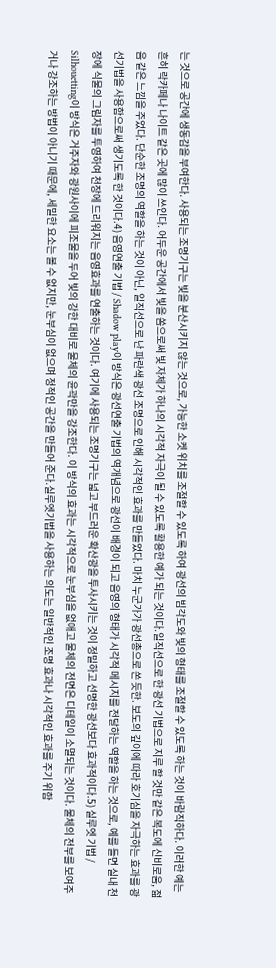는 것으로 공간에 생동감을 부여한다. 사용되는 조명기구는 빛을 분산시키지 않는 것으로, 가능한 소켓 위치를 조절할 수 있도록 하여 광선의 빔각도와 빛의 형태를 조절할 수 있도록 하는 것이 바람직하다. 이러한 예는 흔히 락카페나 나이트 같은 곳에 많이 쓰인다. 어두운 공간에서 빛을 쏨으로써 빛 자체가 하나의 시각적 자극이 될 수 있도록 활용한 예가 되는 것이다.일직선으로 한 광선 기법으로 지루 할 것만 같은 복도에 신비로움, 젊음 같은 느낌을 주었다. 단순한 조명의 역할을 하는 것이 아닌, 일직선으로 난 파란색 광선 조명으로 인해 시각적인 효과를 만들었다. 마치 누군가가 광선총으로 쏜 듯한. 보도의 깊이에 따라 호기심을 자극하는 효과를 광선기법을 사용함으로써 생기도록 한 것이다.4) 음영연출 기법 / Shadow play이 방식은 광선연출 기법의 역개념으로 광선이 배경이 되고 음영의 형태가 시각적 메시지를 전달하는 역할을 하는 것으로, 예를 들면 실내 천장에 식물의 그림자를 투영하여 천장에 드리워지는 음영효과를 연출하는 것이다. 여기에 사용되는 조명기구는 넓고 부드러운 확산광을 투사시키는 것이 정밀하고 선명한 광선보다 효과적이다.5) 실루엣 기법 / Silhouetting이 방식은 거주자와 광원사이에 피조물을 두어 빛의 강한 대비로 물체의 윤곽만을 강조한다. 이 방식의 효과는 시각적으로 눈부심을 없애고 물체의 전면은 디테일이 소멸되는 것이다. 물체의 전부를 보여주거나 강조하는 방법이 아니기 때문에, 세밀한 요소는 볼 수 없지만, 눈부심이 없으며 정적인 공간을 만들어 준다.실루엣기법을 사용하는 의도는 일반적인 조명 효과나 시각적인 효과를 주기 위함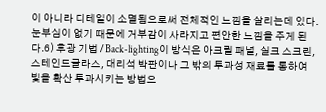이 아니라 디테일이 소멸됨으로써 전체적인 느낌을 살리는데 있다. 눈부심이 없기 때문에 거부감이 사라지고 편안한 느낌을 주게 된다.6) 후광 기법 / Back-lighting이 방식은 아크릴 패널, 실크 스크린, 스테인드글라스, 대리석 박판이나 그 밖의 투과성 재료를 통하여 빛을 확산 투과시키는 방법으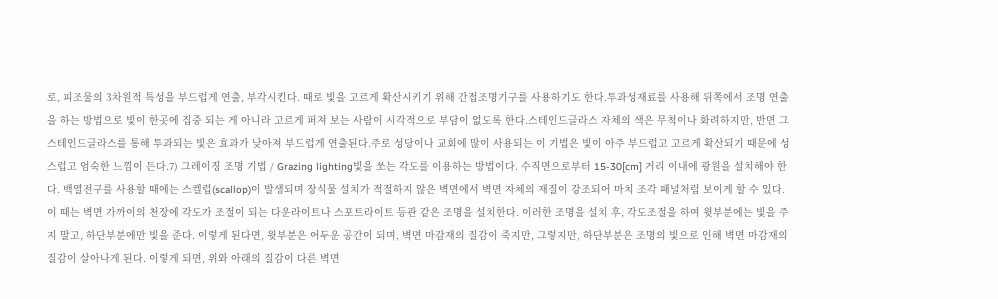로, 피조물의 3차원적 특성을 부드럽게 연출, 부각시킨다. 때로 빛을 고르게 확산시키기 위해 간접조명기구를 사용하기도 한다.투과성재료를 사용해 뒤쪽에서 조명 연출을 하는 방법으로 빛이 한곳에 집중 되는 게 아니라 고르게 퍼져 보는 사람이 시각적으로 부담이 없도록 한다.스테인드글라스 자체의 색은 무척이나 화려하지만, 반면 그 스테인드글라스를 통해 투과되는 빛은 효과가 낮아져 부드럽게 연출된다.주로 성당이나 교회에 많이 사용되는 이 기법은 빛이 아주 부드럽고 고르게 확산되기 때문에 성스럽고 엄숙한 느낌이 든다.7) 그레이징 조명 기법 / Grazing lighting빛을 쏘는 각도를 이용하는 방법이다. 수직면으로부터 15-30[cm] 거리 이내에 광원을 설치해야 한다. 백열전구를 사용할 때에는 스켈럽(scallop)이 발생되며 장식물 설치가 적절하지 않은 벽면에서 벽면 자체의 재질이 강조되어 마치 조각 패널처럼 보이게 할 수 있다.이 때는 벽면 가까이의 천장에 각도가 조절이 되는 다운라이트나 스포트라이트 등관 같은 조명을 설치한다. 이러한 조명을 설치 후, 각도조절을 하여 윗부분에는 빛을 주지 말고, 하단부분에만 빛을 준다. 이렇게 된다면, 윗부분은 어두운 공간이 되며, 벽면 마감재의 질감이 죽지만, 그렇지만, 하단부분은 조명의 빛으로 인해 벽면 마감재의 질감이 살아나게 된다. 이렇게 되면, 위와 아래의 질감이 다른 벽면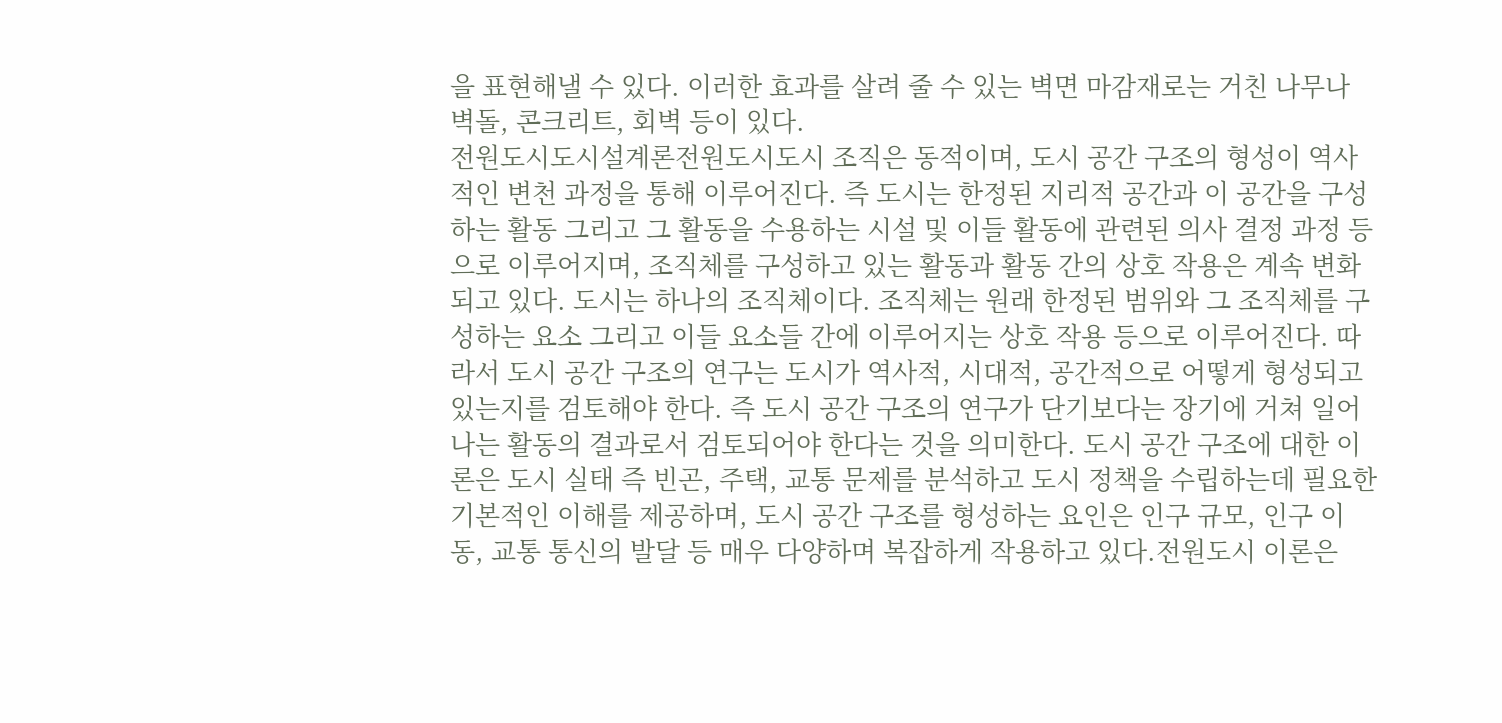을 표현해낼 수 있다. 이러한 효과를 살려 줄 수 있는 벽면 마감재로는 거친 나무나 벽돌, 콘크리트, 회벽 등이 있다.
전원도시도시설계론전원도시도시 조직은 동적이며, 도시 공간 구조의 형성이 역사적인 변천 과정을 통해 이루어진다. 즉 도시는 한정된 지리적 공간과 이 공간을 구성하는 활동 그리고 그 활동을 수용하는 시설 및 이들 활동에 관련된 의사 결정 과정 등으로 이루어지며, 조직체를 구성하고 있는 활동과 활동 간의 상호 작용은 계속 변화되고 있다. 도시는 하나의 조직체이다. 조직체는 원래 한정된 범위와 그 조직체를 구성하는 요소 그리고 이들 요소들 간에 이루어지는 상호 작용 등으로 이루어진다. 따라서 도시 공간 구조의 연구는 도시가 역사적, 시대적, 공간적으로 어떻게 형성되고 있는지를 검토해야 한다. 즉 도시 공간 구조의 연구가 단기보다는 장기에 거쳐 일어나는 활동의 결과로서 검토되어야 한다는 것을 의미한다. 도시 공간 구조에 대한 이론은 도시 실태 즉 빈곤, 주택, 교통 문제를 분석하고 도시 정책을 수립하는데 필요한 기본적인 이해를 제공하며, 도시 공간 구조를 형성하는 요인은 인구 규모, 인구 이동, 교통 통신의 발달 등 매우 다양하며 복잡하게 작용하고 있다.전원도시 이론은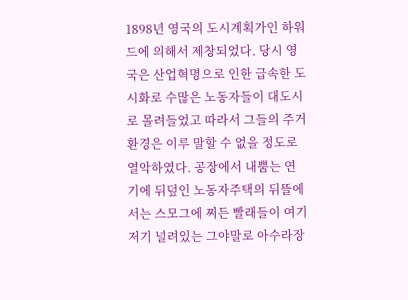1898년 영국의 도시계획가인 하워드에 의해서 제창되었다. 당시 영국은 산업혁명으로 인한 급속한 도시화로 수많은 노동자들이 대도시로 몰려들었고 따라서 그들의 주거환경은 이루 말할 수 없을 정도로 열악하였다. 공장에서 내뿜는 연기에 뒤덮인 노동자주택의 뒤뜰에서는 스모그에 찌든 빨래들이 여기저기 널려있는 그야말로 아수라장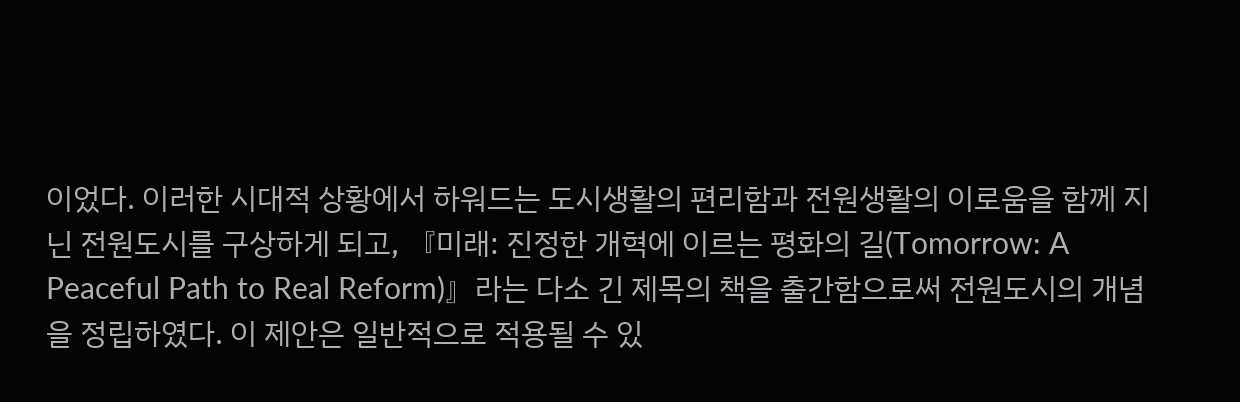이었다. 이러한 시대적 상황에서 하워드는 도시생활의 편리함과 전원생활의 이로움을 함께 지닌 전원도시를 구상하게 되고, 『미래: 진정한 개혁에 이르는 평화의 길(Tomorrow: A Peaceful Path to Real Reform)』라는 다소 긴 제목의 책을 출간함으로써 전원도시의 개념을 정립하였다. 이 제안은 일반적으로 적용될 수 있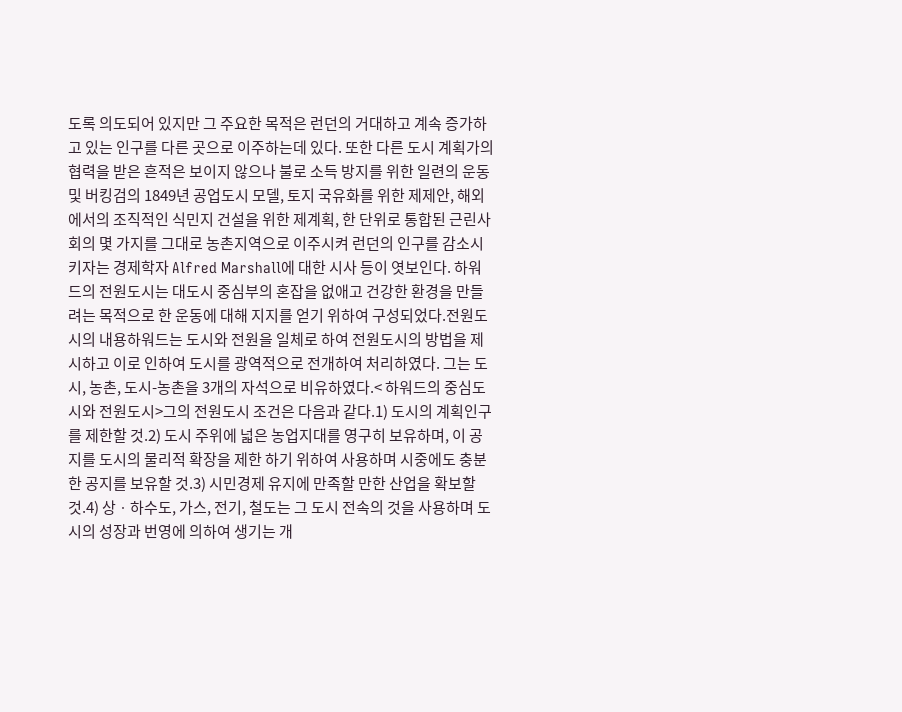도록 의도되어 있지만 그 주요한 목적은 런던의 거대하고 계속 증가하고 있는 인구를 다른 곳으로 이주하는데 있다. 또한 다른 도시 계획가의 협력을 받은 흔적은 보이지 않으나 불로 소득 방지를 위한 일련의 운동 및 버킹검의 1849년 공업도시 모델, 토지 국유화를 위한 제제안, 해외에서의 조직적인 식민지 건설을 위한 제계획, 한 단위로 통합된 근린사회의 몇 가지를 그대로 농촌지역으로 이주시켜 런던의 인구를 감소시키자는 경제학자 Alfred Marshall에 대한 시사 등이 엿보인다. 하워드의 전원도시는 대도시 중심부의 혼잡을 없애고 건강한 환경을 만들려는 목적으로 한 운동에 대해 지지를 얻기 위하여 구성되었다.전원도시의 내용하워드는 도시와 전원을 일체로 하여 전원도시의 방법을 제시하고 이로 인하여 도시를 광역적으로 전개하여 처리하였다. 그는 도시, 농촌, 도시-농촌을 3개의 자석으로 비유하였다.< 하워드의 중심도시와 전원도시>그의 전원도시 조건은 다음과 같다.1) 도시의 계획인구를 제한할 것.2) 도시 주위에 넓은 농업지대를 영구히 보유하며, 이 공지를 도시의 물리적 확장을 제한 하기 위하여 사용하며 시중에도 충분한 공지를 보유할 것.3) 시민경제 유지에 만족할 만한 산업을 확보할 것.4) 상ㆍ하수도, 가스, 전기, 철도는 그 도시 전속의 것을 사용하며 도시의 성장과 번영에 의하여 생기는 개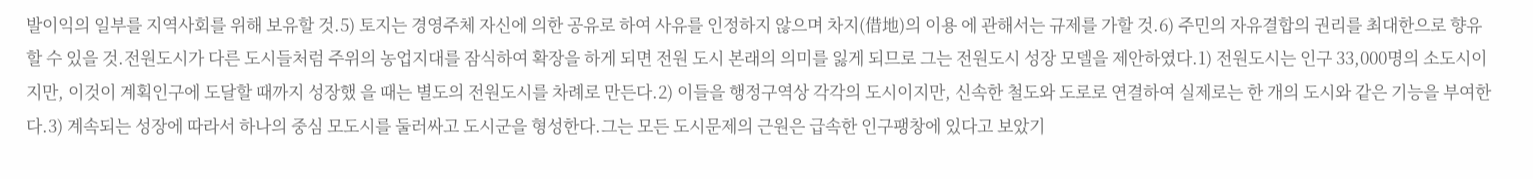발이익의 일부를 지역사회를 위해 보유할 것.5) 토지는 경영주체 자신에 의한 공유로 하여 사유를 인정하지 않으며 차지(借地)의 이용 에 관해서는 규제를 가할 것.6) 주민의 자유결합의 권리를 최대한으로 향유할 수 있을 것.전원도시가 다른 도시들처럼 주위의 농업지대를 잠식하여 확장을 하게 되면 전원 도시 본래의 의미를 잃게 되므로 그는 전원도시 성장 모델을 제안하였다.1) 전원도시는 인구 33,000명의 소도시이지만, 이것이 계획인구에 도달할 때까지 성장했 을 때는 별도의 전원도시를 차례로 만든다.2) 이들을 행정구역상 각각의 도시이지만, 신속한 철도와 도로로 연결하여 실제로는 한 개의 도시와 같은 기능을 부여한다.3) 계속되는 성장에 따라서 하나의 중심 모도시를 둘러싸고 도시군을 형성한다.그는 모든 도시문제의 근원은 급속한 인구팽창에 있다고 보았기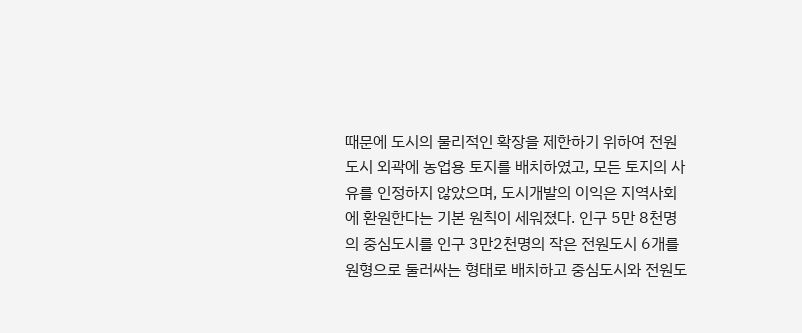때문에 도시의 물리적인 확장을 제한하기 위하여 전원도시 외곽에 농업용 토지를 배치하였고, 모든 토지의 사유를 인정하지 않았으며, 도시개발의 이익은 지역사회에 환원한다는 기본 원칙이 세워졌다. 인구 5만 8천명의 중심도시를 인구 3만2천명의 작은 전원도시 6개를 원형으로 둘러싸는 형태로 배치하고 중심도시와 전원도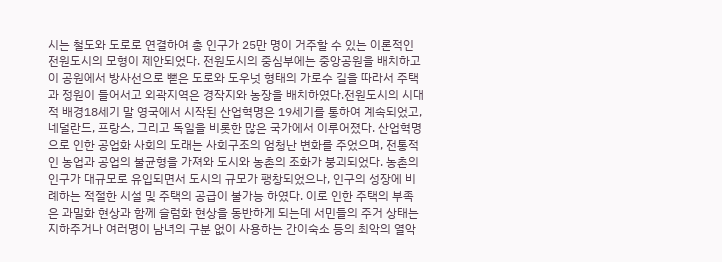시는 철도와 도로로 연결하여 총 인구가 25만 명이 거주할 수 있는 이론적인 전원도시의 모형이 제안되었다. 전원도시의 중심부에는 중앙공원을 배치하고 이 공원에서 방사선으로 뻗은 도로와 도우넛 형태의 가로수 길을 따라서 주택과 정원이 들어서고 외곽지역은 경작지와 농장을 배치하였다.전원도시의 시대적 배경18세기 말 영국에서 시작된 산업혁명은 19세기를 통하여 계속되었고, 네덜란드, 프랑스, 그리고 독일을 비롯한 많은 국가에서 이루어졌다. 산업혁명으로 인한 공업화 사회의 도래는 사회구조의 엄청난 변화를 주었으며, 전통적인 농업과 공업의 불균형을 가져와 도시와 농촌의 조화가 붕괴되었다. 농촌의 인구가 대규모로 유입되면서 도시의 규모가 팽창되었으나, 인구의 성장에 비례하는 적절한 시설 및 주택의 공급이 불가능 하였다. 이로 인한 주택의 부족은 과밀화 현상과 함께 슬럼화 현상을 동반하게 되는데 서민들의 주거 상태는 지하주거나 여러명이 남녀의 구분 없이 사용하는 간이숙소 등의 최악의 열악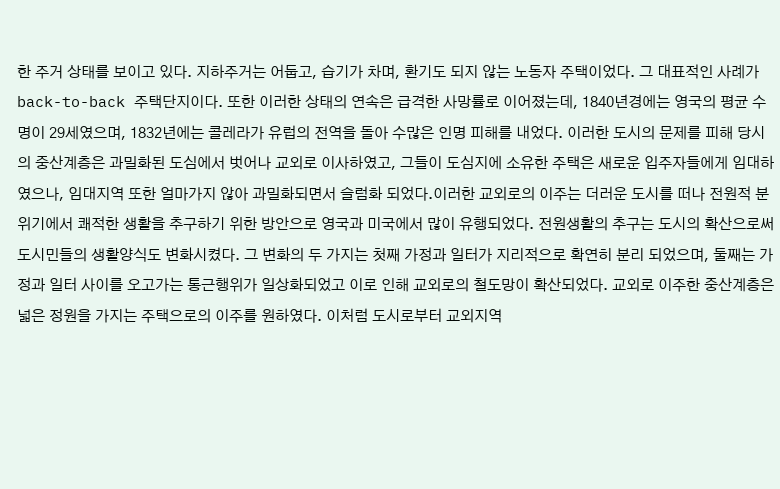한 주거 상태를 보이고 있다. 지하주거는 어둡고, 습기가 차며, 환기도 되지 않는 노동자 주택이었다. 그 대표적인 사례가 back-to-back 주택단지이다. 또한 이러한 상태의 연속은 급격한 사망률로 이어졌는데, 1840년경에는 영국의 평균 수명이 29세였으며, 1832년에는 콜레라가 유럽의 전역을 돌아 수많은 인명 피해를 내었다. 이러한 도시의 문제를 피해 당시의 중산계층은 과밀화된 도심에서 벗어나 교외로 이사하였고, 그들이 도심지에 소유한 주택은 새로운 입주자들에게 임대하였으나, 임대지역 또한 얼마가지 않아 과밀화되면서 슬럼화 되었다.이러한 교외로의 이주는 더러운 도시를 떠나 전원적 분위기에서 쾌적한 생활을 추구하기 위한 방안으로 영국과 미국에서 많이 유행되었다. 전원생활의 추구는 도시의 확산으로써 도시민들의 생활양식도 변화시켰다. 그 변화의 두 가지는 첫째 가정과 일터가 지리적으로 확연히 분리 되었으며, 둘째는 가정과 일터 사이를 오고가는 통근행위가 일상화되었고 이로 인해 교외로의 철도망이 확산되었다. 교외로 이주한 중산계층은 넓은 정원을 가지는 주택으로의 이주를 원하였다. 이처럼 도시로부터 교외지역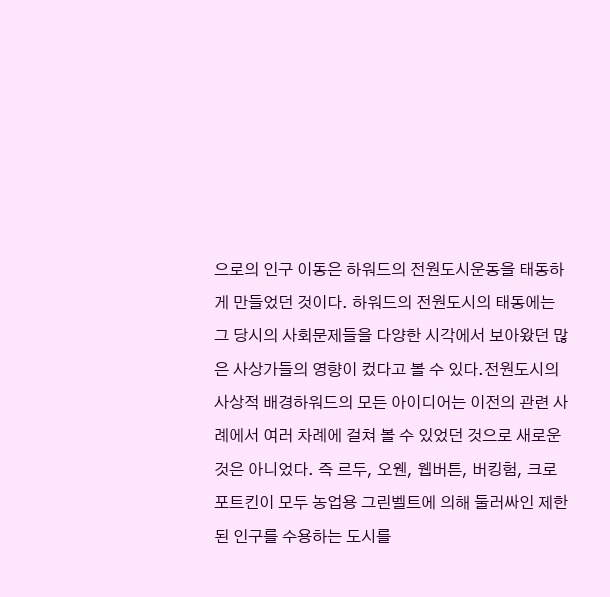으로의 인구 이동은 하워드의 전원도시운동을 태동하게 만들었던 것이다. 하워드의 전원도시의 태동에는 그 당시의 사회문제들을 다양한 시각에서 보아왔던 많은 사상가들의 영향이 컸다고 볼 수 있다.전원도시의 사상적 배경하워드의 모든 아이디어는 이전의 관련 사례에서 여러 차례에 걸쳐 볼 수 있었던 것으로 새로운 것은 아니었다. 즉 르두, 오웬, 웹버튼, 버킹험, 크로포트킨이 모두 농업용 그린벨트에 의해 둘러싸인 제한된 인구를 수용하는 도시를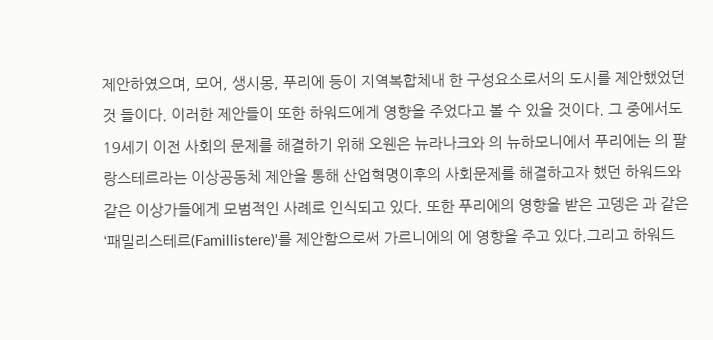제안하였으며, 모어, 생시몽, 푸리에 등이 지역복합체내 한 구성요소로서의 도시를 제안했었던 것 들이다. 이러한 제안들이 또한 하워드에게 영향을 주었다고 볼 수 있을 것이다. 그 중에서도 19세기 이전 사회의 문제를 해결하기 위해 오웬은 뉴라나크와 의 뉴하모니에서 푸리에는 의 팔랑스테르라는 이상공동체 제안을 통해 산업혁명이후의 사회문제를 해결하고자 했던 하워드와 같은 이상가들에게 모범적인 사례로 인식되고 있다. 또한 푸리에의 영향을 받은 고뎅은 과 같은 ‘패밀리스테르(Famillistere)'를 제안함으로써 가르니에의 에 영향을 주고 있다.그리고 하워드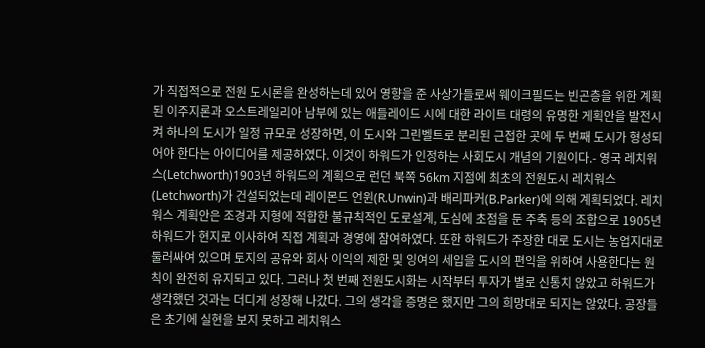가 직접적으로 전원 도시론을 완성하는데 있어 영향을 준 사상가들로써 웨이크필드는 빈곤층을 위한 계획된 이주지론과 오스트레일리아 남부에 있는 애들레이드 시에 대한 라이트 대령의 유명한 게획안을 발전시켜 하나의 도시가 일정 규모로 성장하면, 이 도시와 그린벨트로 분리된 근접한 곳에 두 번째 도시가 형성되어야 한다는 아이디어를 제공하였다. 이것이 하워드가 인정하는 사회도시 개념의 기원이다.- 영국 레치워스(Letchworth)1903년 하워드의 계획으로 런던 북쪽 56km 지점에 최초의 전원도시 레치워스(Letchworth)가 건설되었는데 레이몬드 언윈(R.Unwin)과 배리파커(B.Parker)에 의해 계획되었다. 레치워스 계획안은 조경과 지형에 적합한 불규칙적인 도로설계, 도심에 초점을 둔 주축 등의 조합으로 1905년 하워드가 현지로 이사하여 직접 계획과 경영에 참여하였다. 또한 하워드가 주장한 대로 도시는 농업지대로 둘러싸여 있으며 토지의 공유와 회사 이익의 제한 및 잉여의 세입을 도시의 편익을 위하여 사용한다는 원칙이 완전히 유지되고 있다. 그러나 첫 번째 전원도시화는 시작부터 투자가 별로 신통치 않았고 하워드가 생각했던 것과는 더디게 성장해 나갔다. 그의 생각을 증명은 했지만 그의 희망대로 되지는 않았다. 공장들은 초기에 실현을 보지 못하고 레치워스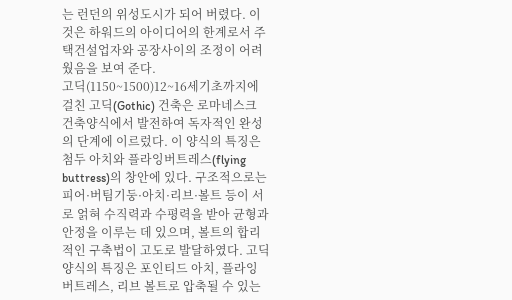는 런던의 위성도시가 되어 버렸다. 이것은 하워드의 아이디어의 한계로서 주택건설업자와 공장사이의 조정이 어려웠음을 보여 준다.
고딕(1150~1500)12~16세기초까지에 걸친 고딕(Gothic) 건축은 로마네스크 건축양식에서 발전하여 독자적인 완성의 단계에 이르렀다. 이 양식의 특징은 첨두 아치와 플라잉버트레스(flying buttress)의 창안에 있다. 구조적으로는 피어·버팀기둥·아치·리브·볼트 등이 서로 얽혀 수직력과 수평력을 받아 균형과 안정을 이루는 데 있으며, 볼트의 합리적인 구축법이 고도로 발달하였다. 고딕양식의 특징은 포인티드 아치, 플라잉 버트레스, 리브 볼트로 압축될 수 있는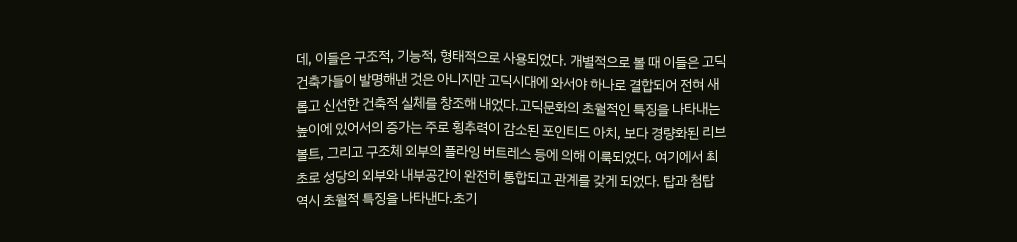데, 이들은 구조적, 기능적, 형태적으로 사용되었다. 개별적으로 볼 때 이들은 고딕건축가들이 발명해낸 것은 아니지만 고딕시대에 와서야 하나로 결합되어 전혀 새롭고 신선한 건축적 실체를 창조해 내었다.고딕문화의 초월적인 특징을 나타내는 높이에 있어서의 증가는 주로 횡추력이 감소된 포인티드 아치, 보다 경량화된 리브 볼트, 그리고 구조체 외부의 플라잉 버트레스 등에 의해 이룩되었다. 여기에서 최초로 성당의 외부와 내부공간이 완전히 통합되고 관계를 갖게 되었다. 탑과 첨탑 역시 초월적 특징을 나타낸다.초기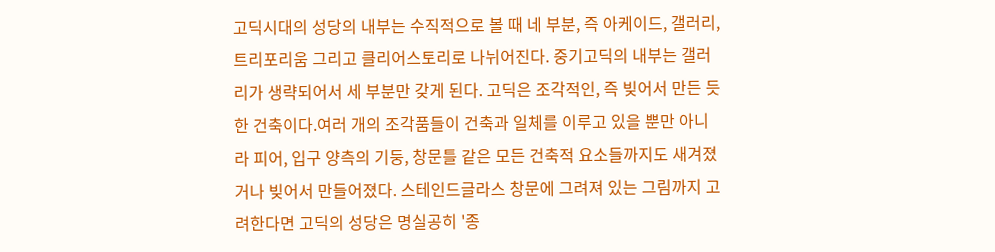고딕시대의 성당의 내부는 수직적으로 볼 때 네 부분, 즉 아케이드, 갤러리, 트리포리움 그리고 클리어스토리로 나뉘어진다. 중기고딕의 내부는 갤러리가 생략되어서 세 부분만 갖게 된다. 고딕은 조각적인, 즉 빚어서 만든 듯한 건축이다.여러 개의 조각품들이 건축과 일체를 이루고 있을 뿐만 아니라 피어, 입구 양측의 기둥, 창문틀 같은 모든 건축적 요소들까지도 새겨졌거나 빚어서 만들어졌다. 스테인드글라스 창문에 그려져 있는 그림까지 고려한다면 고딕의 성당은 명실공히 '종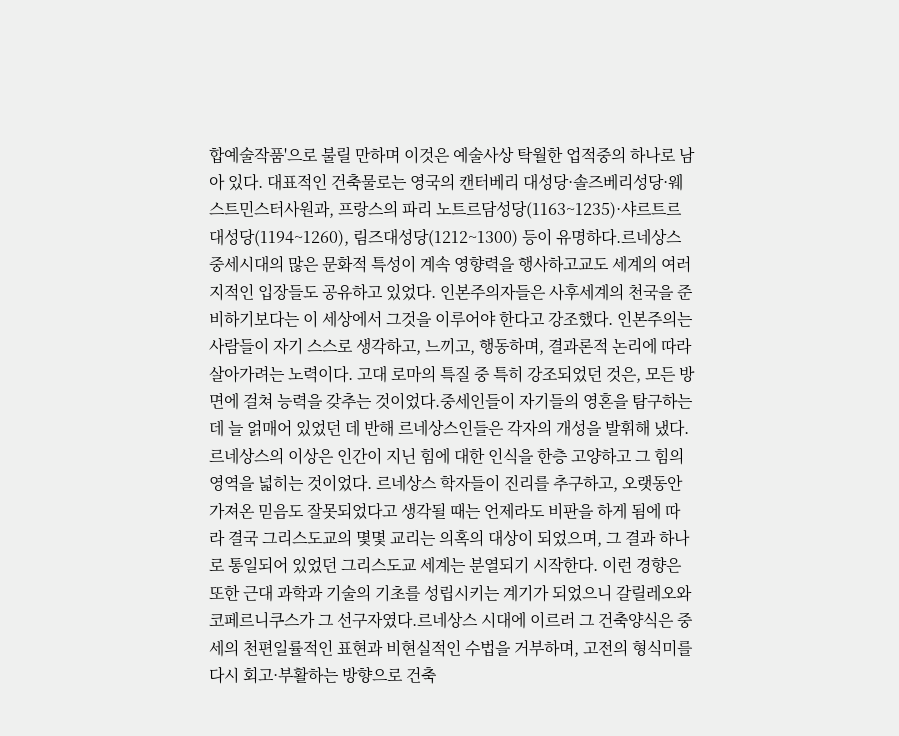합예술작품'으로 불릴 만하며 이것은 예술사상 탁월한 업적중의 하나로 남아 있다. 대표적인 건축물로는 영국의 캔터베리 대성당·솔즈베리성당·웨스트민스터사원과, 프랑스의 파리 노트르담성당(1163~1235)·샤르트르대성당(1194~1260), 림즈대성당(1212~1300) 등이 유명하다.르네상스중세시대의 많은 문화적 특성이 계속 영향력을 행사하고교도 세계의 여러 지적인 입장들도 공유하고 있었다. 인본주의자들은 사후세계의 천국을 준비하기보다는 이 세상에서 그것을 이루어야 한다고 강조했다. 인본주의는 사람들이 자기 스스로 생각하고, 느끼고, 행동하며, 결과론적 논리에 따라 살아가려는 노력이다. 고대 로마의 특질 중 특히 강조되었던 것은, 모든 방면에 걸쳐 능력을 갖추는 것이었다.중세인들이 자기들의 영혼을 탐구하는데 늘 얽매어 있었던 데 반해 르네상스인들은 각자의 개성을 발휘해 냈다. 르네상스의 이상은 인간이 지닌 힘에 대한 인식을 한층 고양하고 그 힘의 영역을 넓히는 것이었다. 르네상스 학자들이 진리를 추구하고, 오랫동안 가져온 믿음도 잘못되었다고 생각될 때는 언제라도 비판을 하게 됨에 따라 결국 그리스도교의 몇몇 교리는 의혹의 대상이 되었으며, 그 결과 하나로 통일되어 있었던 그리스도교 세계는 분열되기 시작한다. 이런 경향은 또한 근대 과학과 기술의 기초를 성립시키는 계기가 되었으니 갈릴레오와 코페르니쿠스가 그 선구자였다.르네상스 시대에 이르러 그 건축양식은 중세의 천편일률적인 표현과 비현실적인 수법을 거부하며, 고전의 형식미를 다시 회고·부활하는 방향으로 건축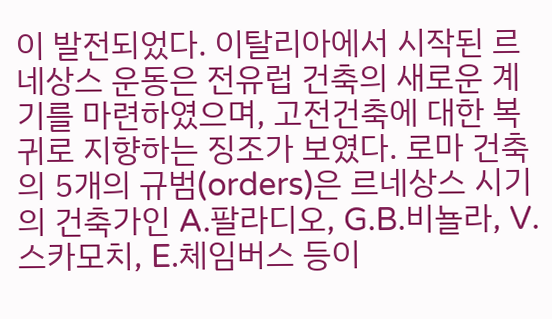이 발전되었다. 이탈리아에서 시작된 르네상스 운동은 전유럽 건축의 새로운 계기를 마련하였으며, 고전건축에 대한 복귀로 지향하는 징조가 보였다. 로마 건축의 5개의 규범(orders)은 르네상스 시기의 건축가인 A.팔라디오, G.B.비뇰라, V.스카모치, E.체임버스 등이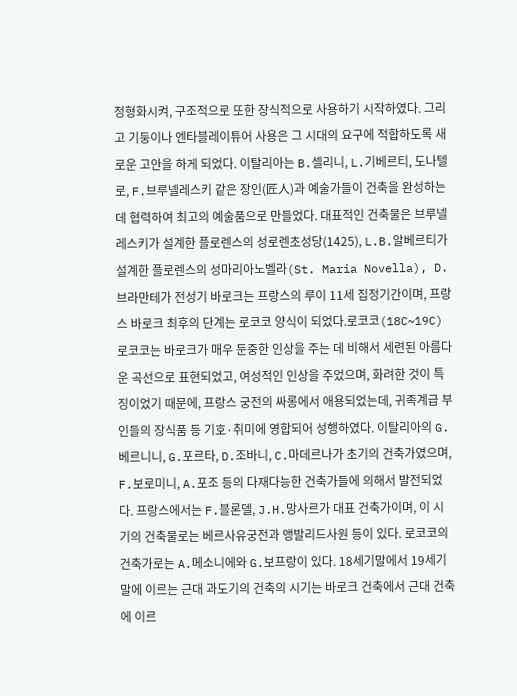정형화시켜, 구조적으로 또한 장식적으로 사용하기 시작하였다. 그리고 기둥이나 엔타블레이튜어 사용은 그 시대의 요구에 적합하도록 새로운 고안을 하게 되었다. 이탈리아는 B.셀리니, L.기베르티, 도나텔로, F.브루넬레스키 같은 장인(匠人)과 예술가들이 건축을 완성하는 데 협력하여 최고의 예술품으로 만들었다. 대표적인 건축물은 브루넬레스키가 설계한 플로렌스의 성로렌초성당(1425), L.B.알베르티가 설계한 플로렌스의 성마리아노벨라(St. Maria Novella), D.브라만테가 전성기 바로크는 프랑스의 루이 11세 집정기간이며, 프랑스 바로크 최후의 단계는 로코코 양식이 되었다.로코코(18C~19C)로코코는 바로크가 매우 둔중한 인상을 주는 데 비해서 세련된 아름다운 곡선으로 표현되었고, 여성적인 인상을 주었으며, 화려한 것이 특징이었기 때문에, 프랑스 궁전의 싸롱에서 애용되었는데, 귀족계급 부인들의 장식품 등 기호·취미에 영합되어 성행하였다. 이탈리아의 G.베르니니, G.포르타, D.조바니, C.마데르나가 초기의 건축가였으며, F.보로미니, A.포조 등의 다재다능한 건축가들에 의해서 발전되었다. 프랑스에서는 F.블론델, J.H.망사르가 대표 건축가이며, 이 시기의 건축물로는 베르사유궁전과 앵발리드사원 등이 있다. 로코코의 건축가로는 A.메소니에와 G.보프랑이 있다. 18세기말에서 19세기말에 이르는 근대 과도기의 건축의 시기는 바로크 건축에서 근대 건축에 이르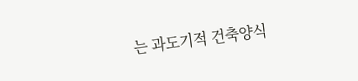는 과도기적 건축양식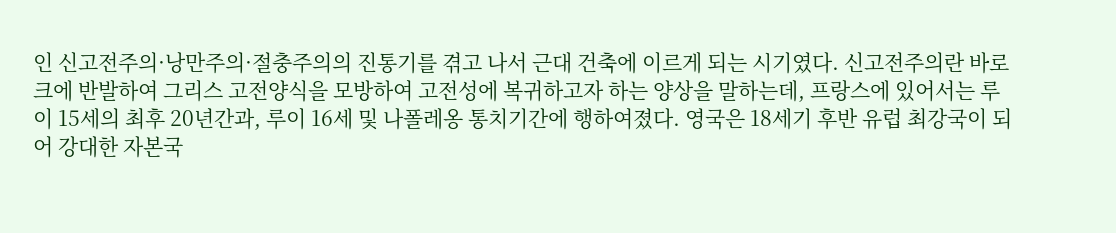인 신고전주의·낭만주의·절충주의의 진통기를 겪고 나서 근대 건축에 이르게 되는 시기였다. 신고전주의란 바로크에 반발하여 그리스 고전양식을 모방하여 고전성에 복귀하고자 하는 양상을 말하는데, 프랑스에 있어서는 루이 15세의 최후 20년간과, 루이 16세 및 나폴레옹 통치기간에 행하여졌다. 영국은 18세기 후반 유럽 최강국이 되어 강대한 자본국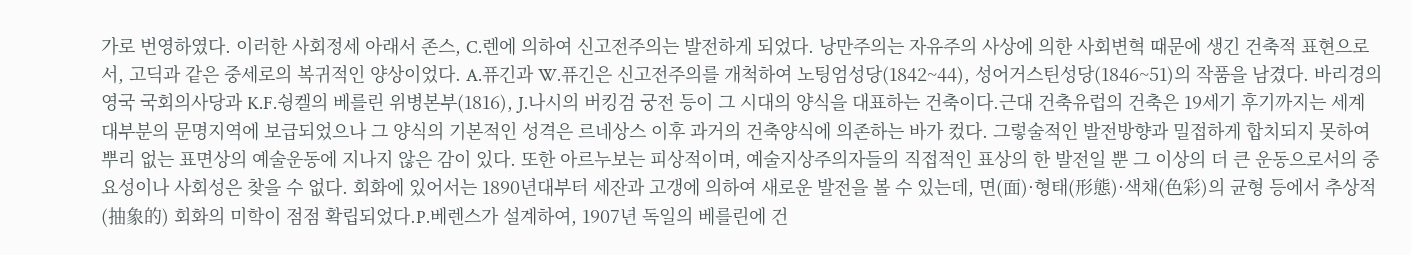가로 번영하였다. 이러한 사회정세 아래서 존스, C.렌에 의하여 신고전주의는 발전하게 되었다. 낭만주의는 자유주의 사상에 의한 사회변혁 때문에 생긴 건축적 표현으로서, 고딕과 같은 중세로의 복귀적인 양상이었다. A.퓨긴과 W.퓨긴은 신고전주의를 개척하여 노팅엄성당(1842~44), 성어거스틴성당(1846~51)의 작품을 남겼다. 바리경의 영국 국회의사당과 K.F.슁켈의 베를린 위병본부(1816), J.나시의 버킹검 궁전 등이 그 시대의 양식을 대표하는 건축이다.근대 건축유럽의 건축은 19세기 후기까지는 세계 대부분의 문명지역에 보급되었으나 그 양식의 기본적인 성격은 르네상스 이후 과거의 건축양식에 의존하는 바가 컸다. 그렇술적인 발전방향과 밀접하게 합치되지 못하여 뿌리 없는 표면상의 예술운동에 지나지 않은 감이 있다. 또한 아르누보는 피상적이며, 예술지상주의자들의 직접적인 표상의 한 발전일 뿐 그 이상의 더 큰 운동으로서의 중요성이나 사회성은 찾을 수 없다. 회화에 있어서는 1890년대부터 세잔과 고갱에 의하여 새로운 발전을 볼 수 있는데, 면(面)·형태(形態)·색채(色彩)의 균형 등에서 추상적(抽象的) 회화의 미학이 점점 확립되었다.P.베렌스가 설계하여, 1907년 독일의 베를린에 건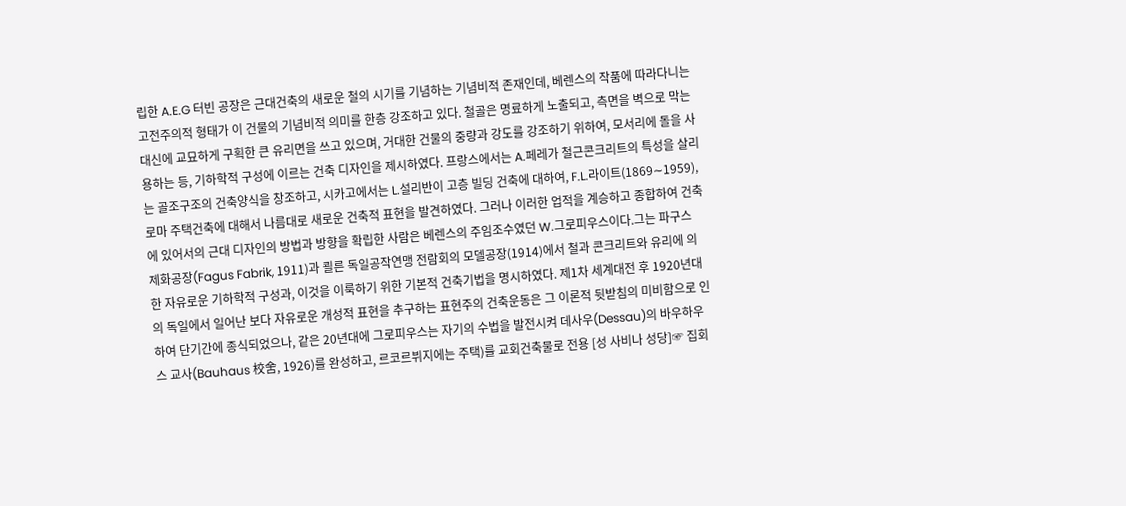립한 A.E.G 터빈 공장은 근대건축의 새로운 철의 시기를 기념하는 기념비적 존재인데, 베렌스의 작품에 따라다니는 고전주의적 형태가 이 건물의 기념비적 의미를 한층 강조하고 있다. 철골은 명료하게 노출되고, 측면을 벽으로 막는 대신에 교묘하게 구획한 큰 유리면을 쓰고 있으며, 거대한 건물의 중량과 강도를 강조하기 위하여, 모서리에 돌을 사용하는 등, 기하학적 구성에 이르는 건축 디자인을 제시하였다. 프랑스에서는 A.페레가 철근콘크리트의 특성을 살리는 골조구조의 건축양식을 창조하고, 시카고에서는 L.설리반이 고층 빌딩 건축에 대하여, F.L.라이트(1869∼1959), 로마 주택건축에 대해서 나름대로 새로운 건축적 표현을 발견하였다. 그러나 이러한 업적을 계승하고 종합하여 건축에 있어서의 근대 디자인의 방법과 방향을 확립한 사람은 베렌스의 주임조수였던 W.그로피우스이다.그는 파구스 제화공장(Fagus Fabrik, 1911)과 쾰른 독일공작연맹 전람회의 모델공장(1914)에서 철과 콘크리트와 유리에 의한 자유로운 기하학적 구성과, 이것을 이룩하기 위한 기본적 건축기법을 명시하였다. 제1차 세계대전 후 1920년대의 독일에서 일어난 보다 자유로운 개성적 표현을 추구하는 표현주의 건축운동은 그 이론적 뒷받침의 미비함으로 인하여 단기간에 종식되었으나, 같은 20년대에 그로피우스는 자기의 수법을 발전시켜 데사우(Dessau)의 바우하우스 교사(Bauhaus 校舍, 1926)를 완성하고, 르코르뷔지에는 주택)를 교회건축물로 전용 [성 사비나 성당]☞ 집회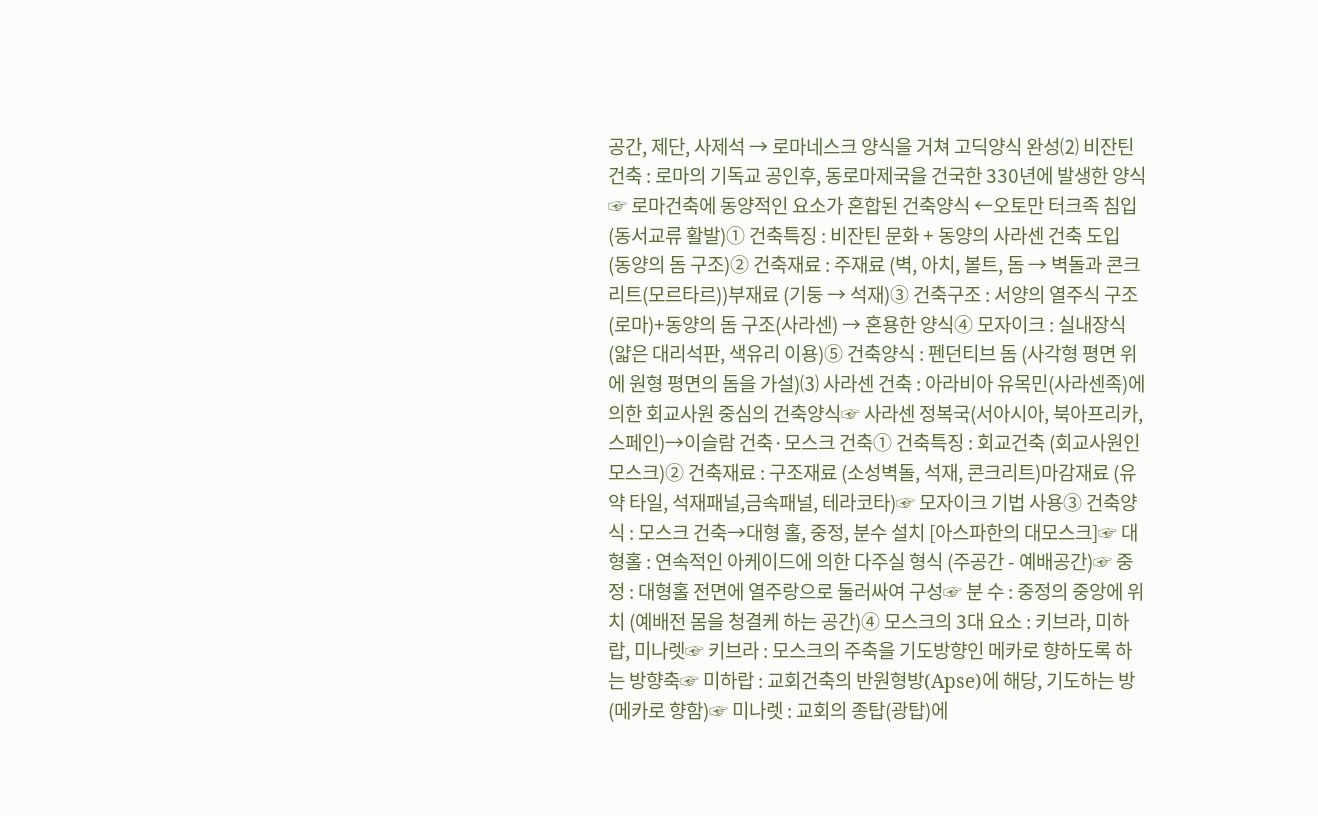공간, 제단, 사제석 → 로마네스크 양식을 거쳐 고딕양식 완성⑵ 비잔틴 건축 : 로마의 기독교 공인후, 동로마제국을 건국한 330년에 발생한 양식☞ 로마건축에 동양적인 요소가 혼합된 건축양식 ←오토만 터크족 침입(동서교류 활발)① 건축특징 : 비잔틴 문화 + 동양의 사라센 건축 도입 (동양의 돔 구조)② 건축재료 : 주재료 (벽, 아치, 볼트, 돔 → 벽돌과 콘크리트(모르타르))부재료 (기둥 → 석재)③ 건축구조 : 서양의 열주식 구조(로마)+동양의 돔 구조(사라센) → 혼용한 양식④ 모자이크 : 실내장식 (얇은 대리석판, 색유리 이용)⑤ 건축양식 : 펜던티브 돔 (사각형 평면 위에 원형 평면의 돔을 가설)⑶ 사라센 건축 : 아라비아 유목민(사라센족)에 의한 회교사원 중심의 건축양식☞ 사라센 정복국(서아시아, 북아프리카, 스페인)→이슬람 건축·모스크 건축① 건축특징 : 회교건축 (회교사원인 모스크)② 건축재료 : 구조재료 (소성벽돌, 석재, 콘크리트)마감재료 (유약 타일, 석재패널,금속패널, 테라코타)☞ 모자이크 기법 사용③ 건축양식 : 모스크 건축→대형 홀, 중정, 분수 설치 [아스파한의 대모스크]☞ 대형홀 : 연속적인 아케이드에 의한 다주실 형식 (주공간 - 예배공간)☞ 중 정 : 대형홀 전면에 열주랑으로 둘러싸여 구성☞ 분 수 : 중정의 중앙에 위치 (예배전 몸을 청결케 하는 공간)④ 모스크의 3대 요소 : 키브라, 미하랍, 미나렛☞ 키브라 : 모스크의 주축을 기도방향인 메카로 향하도록 하는 방향축☞ 미하랍 : 교회건축의 반원형방(Apse)에 해당, 기도하는 방(메카로 향함)☞ 미나렛 : 교회의 종탑(광탑)에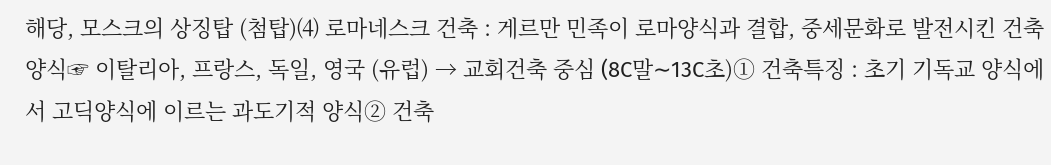해당, 모스크의 상징탑 (첨탑)⑷ 로마네스크 건축 : 게르만 민족이 로마양식과 결합, 중세문화로 발전시킨 건축양식☞ 이탈리아, 프랑스, 독일, 영국 (유럽) → 교회건축 중심 (8C말∼13C초)① 건축특징 : 초기 기독교 양식에서 고딕양식에 이르는 과도기적 양식② 건축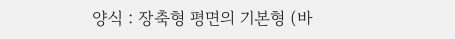양식 : 장축형 평면의 기본형 (바